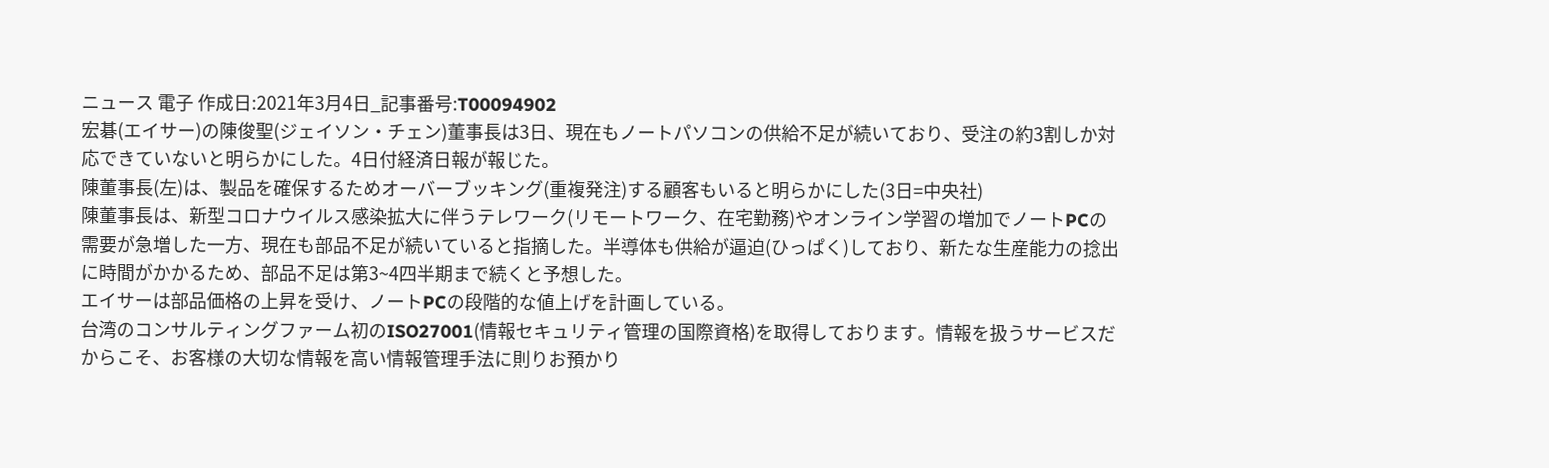ニュース 電子 作成日:2021年3月4日_記事番号:T00094902
宏碁(エイサー)の陳俊聖(ジェイソン・チェン)董事長は3日、現在もノートパソコンの供給不足が続いており、受注の約3割しか対応できていないと明らかにした。4日付経済日報が報じた。
陳董事長(左)は、製品を確保するためオーバーブッキング(重複発注)する顧客もいると明らかにした(3日=中央社)
陳董事長は、新型コロナウイルス感染拡大に伴うテレワーク(リモートワーク、在宅勤務)やオンライン学習の増加でノートPCの需要が急増した一方、現在も部品不足が続いていると指摘した。半導体も供給が逼迫(ひっぱく)しており、新たな生産能力の捻出に時間がかかるため、部品不足は第3~4四半期まで続くと予想した。
エイサーは部品価格の上昇を受け、ノートPCの段階的な値上げを計画している。
台湾のコンサルティングファーム初のISO27001(情報セキュリティ管理の国際資格)を取得しております。情報を扱うサービスだからこそ、お客様の大切な情報を高い情報管理手法に則りお預かり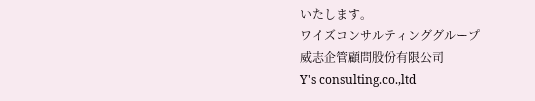いたします。
ワイズコンサルティンググループ
威志企管顧問股份有限公司
Y's consulting.co.,ltd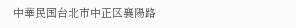中華民国台北市中正区襄陽路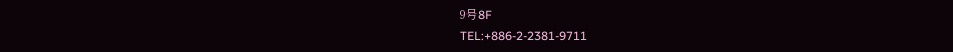9号8F
TEL:+886-2-2381-9711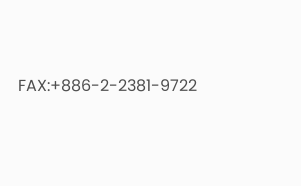FAX:+886-2-2381-9722